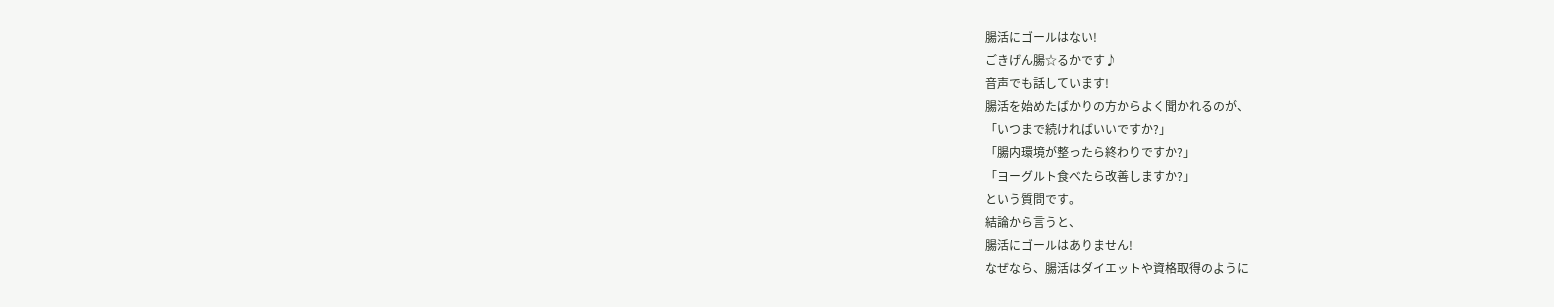腸活にゴールはない!
ごきげん腸☆るかです♪
音声でも話しています!
腸活を始めたばかりの方からよく聞かれるのが、
「いつまで続ければいいですか?」
「腸内環境が整ったら終わりですか?」
「ヨーグルト食べたら改善しますか?」
という質問です。
結論から言うと、
腸活にゴールはありません!
なぜなら、腸活はダイエットや資格取得のように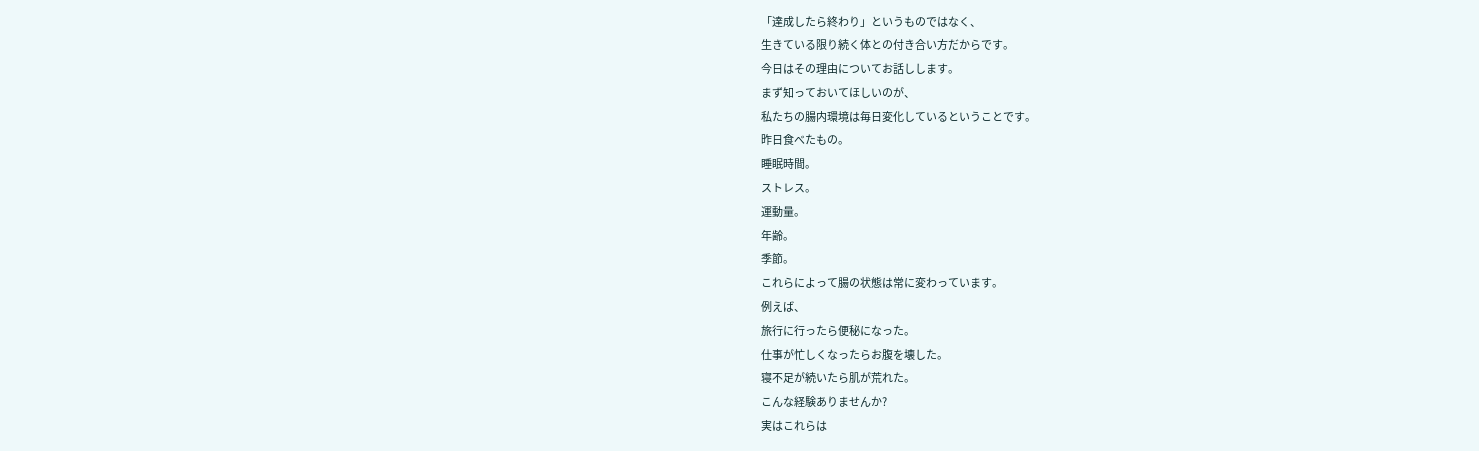「達成したら終わり」というものではなく、
生きている限り続く体との付き合い方だからです。
今日はその理由についてお話しします。
まず知っておいてほしいのが、
私たちの腸内環境は毎日変化しているということです。
昨日食べたもの。
睡眠時間。
ストレス。
運動量。
年齢。
季節。
これらによって腸の状態は常に変わっています。
例えば、
旅行に行ったら便秘になった。
仕事が忙しくなったらお腹を壊した。
寝不足が続いたら肌が荒れた。
こんな経験ありませんか?
実はこれらは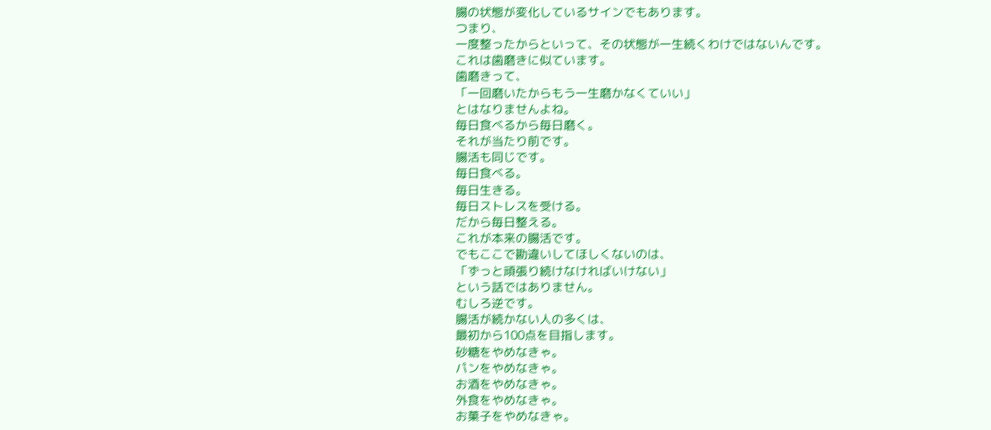腸の状態が変化しているサインでもあります。
つまり、
一度整ったからといって、その状態が一生続くわけではないんです。
これは歯磨きに似ています。
歯磨きって、
「一回磨いたからもう一生磨かなくていい」
とはなりませんよね。
毎日食べるから毎日磨く。
それが当たり前です。
腸活も同じです。
毎日食べる。
毎日生きる。
毎日ストレスを受ける。
だから毎日整える。
これが本来の腸活です。
でもここで勘違いしてほしくないのは、
「ずっと頑張り続けなければいけない」
という話ではありません。
むしろ逆です。
腸活が続かない人の多くは、
最初から100点を目指します。
砂糖をやめなきゃ。
パンをやめなきゃ。
お酒をやめなきゃ。
外食をやめなきゃ。
お菓子をやめなきゃ。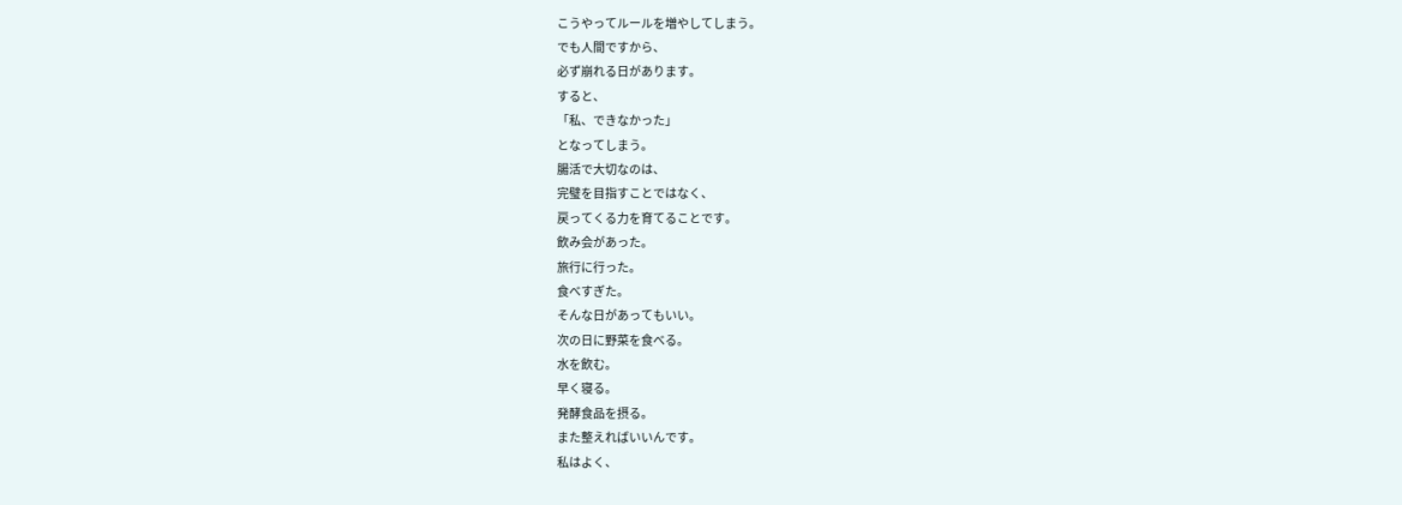こうやってルールを増やしてしまう。
でも人間ですから、
必ず崩れる日があります。
すると、
「私、できなかった」
となってしまう。
腸活で大切なのは、
完璧を目指すことではなく、
戻ってくる力を育てることです。
飲み会があった。
旅行に行った。
食べすぎた。
そんな日があってもいい。
次の日に野菜を食べる。
水を飲む。
早く寝る。
発酵食品を摂る。
また整えればいいんです。
私はよく、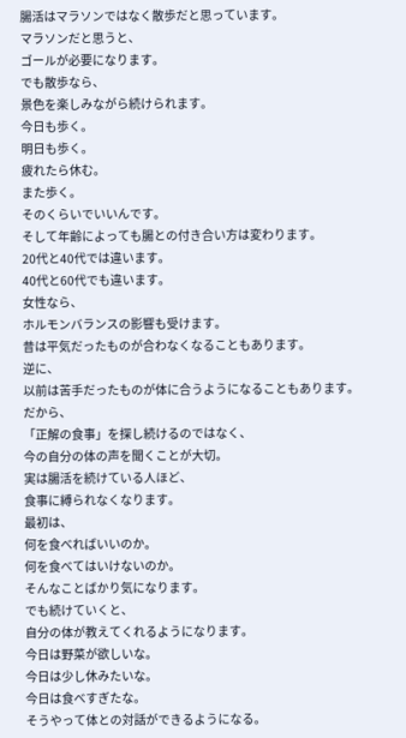腸活はマラソンではなく散歩だと思っています。
マラソンだと思うと、
ゴールが必要になります。
でも散歩なら、
景色を楽しみながら続けられます。
今日も歩く。
明日も歩く。
疲れたら休む。
また歩く。
そのくらいでいいんです。
そして年齢によっても腸との付き合い方は変わります。
20代と40代では違います。
40代と60代でも違います。
女性なら、
ホルモンバランスの影響も受けます。
昔は平気だったものが合わなくなることもあります。
逆に、
以前は苦手だったものが体に合うようになることもあります。
だから、
「正解の食事」を探し続けるのではなく、
今の自分の体の声を聞くことが大切。
実は腸活を続けている人ほど、
食事に縛られなくなります。
最初は、
何を食べればいいのか。
何を食べてはいけないのか。
そんなことばかり気になります。
でも続けていくと、
自分の体が教えてくれるようになります。
今日は野菜が欲しいな。
今日は少し休みたいな。
今日は食べすぎたな。
そうやって体との対話ができるようになる。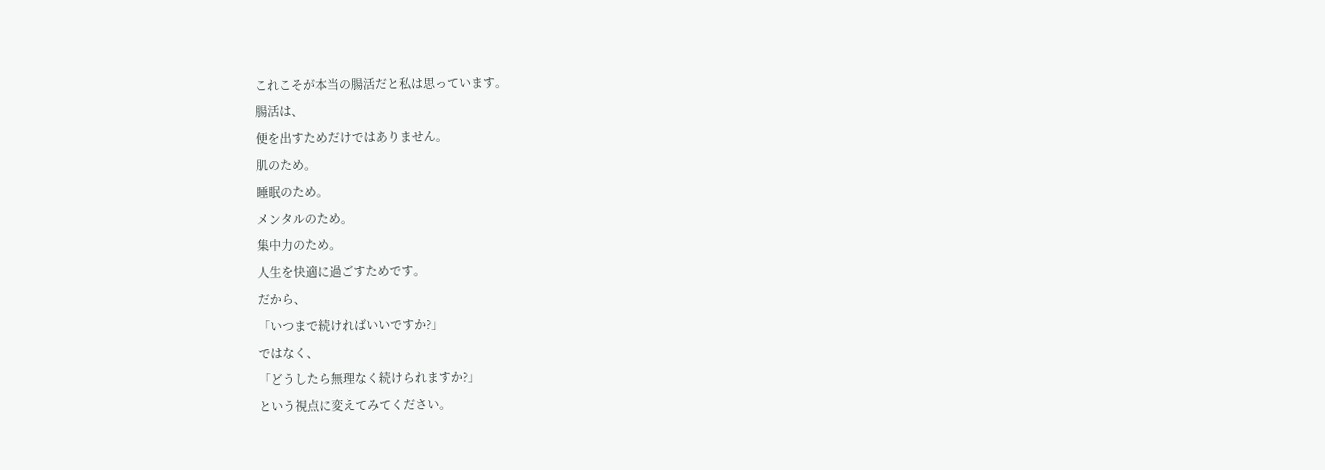これこそが本当の腸活だと私は思っています。
腸活は、
便を出すためだけではありません。
肌のため。
睡眠のため。
メンタルのため。
集中力のため。
人生を快適に過ごすためです。
だから、
「いつまで続ければいいですか?」
ではなく、
「どうしたら無理なく続けられますか?」
という視点に変えてみてください。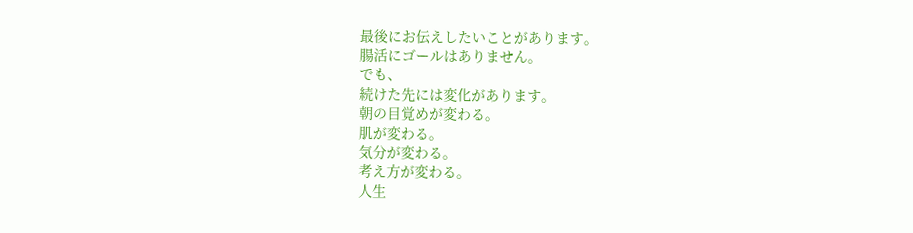最後にお伝えしたいことがあります。
腸活にゴールはありません。
でも、
続けた先には変化があります。
朝の目覚めが変わる。
肌が変わる。
気分が変わる。
考え方が変わる。
人生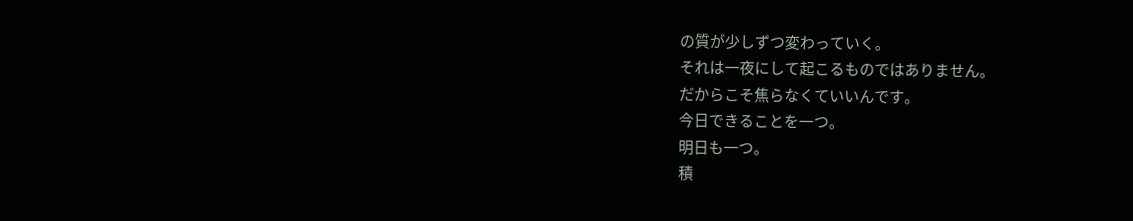の質が少しずつ変わっていく。
それは一夜にして起こるものではありません。
だからこそ焦らなくていいんです。
今日できることを一つ。
明日も一つ。
積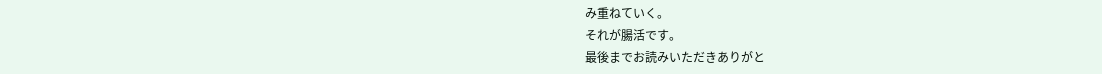み重ねていく。
それが腸活です。
最後までお読みいただきありがと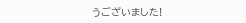うございました!